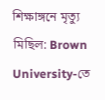শিক্ষাঙ্গনে মৃত্যু মিছিল: Brown University-তে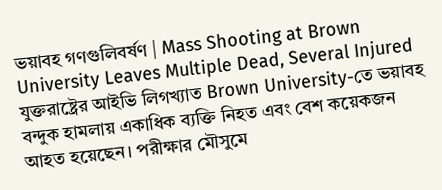ভয়াবহ গণগুলিবর্ষণ | Mass Shooting at Brown University Leaves Multiple Dead, Several Injured
যুক্তরাষ্ট্রের আইভি লিগখ্যাত Brown University-তে ভয়াবহ বন্দুক হামলায় একাধিক ব্যক্তি নিহত এবং বেশ কয়েকজন আহত হয়েছেন। পরীক্ষার মৌসুমে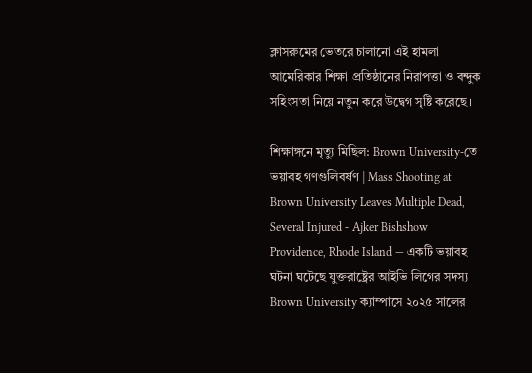ক্লাসরুমের ভেতরে চালানো এই হামলা আমেরিকার শিক্ষা প্রতিষ্ঠানের নিরাপত্তা ও বন্দুক সহিংসতা নিয়ে নতুন করে উদ্বেগ সৃষ্টি করেছে।

শিক্ষাঙ্গনে মৃত্যু মিছিল: Brown University-তে ভয়াবহ গণগুলিবর্ষণ | Mass Shooting at Brown University Leaves Multiple Dead, Several Injured - Ajker Bishshow
Providence, Rhode Island — একটি ভয়াবহ ঘটনা ঘটেছে যুক্তরাষ্ট্রের আইভি লিগের সদস্য Brown University ক্যাম্পাসে ২০২৫ সালের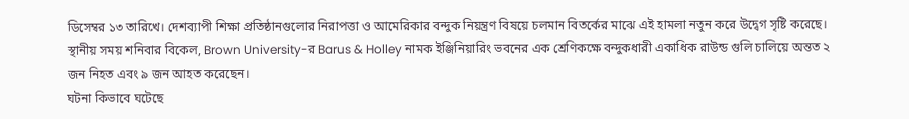ডিসেম্বর ১৩ তারিখে। দেশব্যাপী শিক্ষা প্রতিষ্ঠানগুলোর নিরাপত্তা ও আমেরিকার বন্দুক নিয়ন্ত্রণ বিষয়ে চলমান বিতর্কের মাঝে এই হামলা নতুন করে উদ্বেগ সৃষ্টি করেছে। স্থানীয় সময় শনিবার বিকেল, Brown University-র Barus & Holley নামক ইঞ্জিনিয়ারিং ভবনের এক শ্রেণিকক্ষে বন্দুকধারী একাধিক রাউন্ড গুলি চালিয়ে অন্তত ২ জন নিহত এবং ৯ জন আহত করেছেন।
ঘটনা কিভাবে ঘটেছে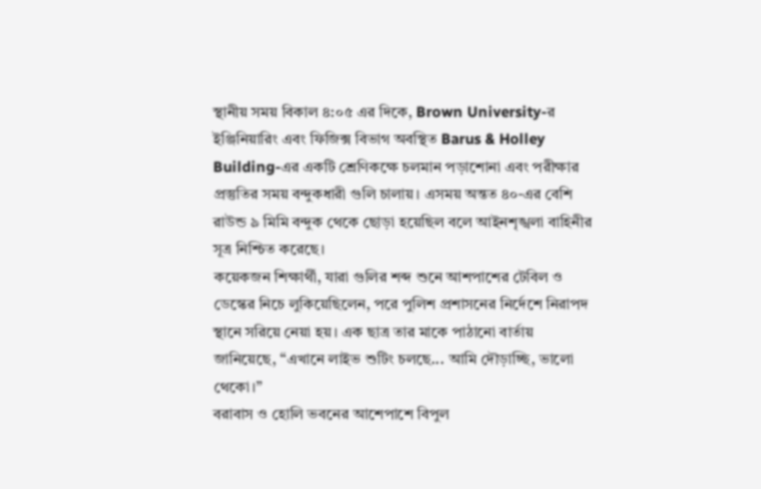স্থানীয় সময় বিকাল ৪:০৫ এর দিকে, Brown University-র ইঞ্জিনিয়ারিং এবং ফিজিক্স বিভাগ অবস্থিত Barus & Holley Building-এর একটি শ্রেণিকক্ষে চলমান পড়াশোনা এবং পরীক্ষার প্রস্তুতির সময় বন্দুকধারী গুলি চালায়। এসময় অন্তত ৪০-এর বেশি রাউন্ড ৯ মিমি বন্দুক থেকে ছোড়া হয়েছিল বলে আইনশৃঙ্খলা বাহিনীর সূত্র নিশ্চিত করেছে।
কয়েকজন শিক্ষার্থী, যারা গুলির শব্দ শুনে আশপাশের টেবিল ও ডেস্কের নিচে লুকিয়েছিলেন, পরে পুলিশ প্রশাসনের নির্দেশে নিরাপদ স্থানে সরিয়ে নেয়া হয়। এক ছাত্র তার মাকে পাঠানো বার্তায় জানিয়েছে, “এখানে লাইভ শুটিং চলছে... আমি দৌড়াচ্ছি, ভালো থেকো।”
বরাবাস ও হোলি ভবনের আশেপাশে বিপুল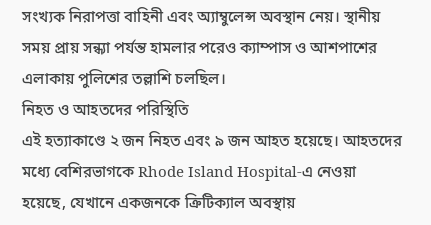সংখ্যক নিরাপত্তা বাহিনী এবং অ্যাম্বুলেন্স অবস্থান নেয়। স্থানীয় সময় প্রায় সন্ধ্যা পর্যন্ত হামলার পরেও ক্যাম্পাস ও আশপাশের এলাকায় পুলিশের তল্লাশি চলছিল।
নিহত ও আহতদের পরিস্থিতি
এই হত্যাকাণ্ডে ২ জন নিহত এবং ৯ জন আহত হয়েছে। আহতদের মধ্যে বেশিরভাগকে Rhode Island Hospital-এ নেওয়া হয়েছে, যেখানে একজনকে ক্রিটিক্যাল অবস্থায়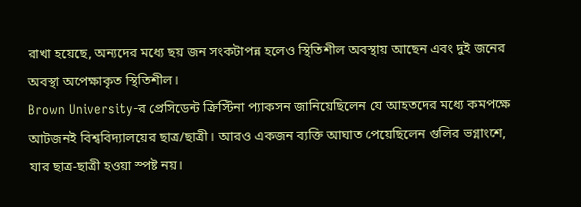রাখা হয়েছে, অন্যদের মধ্যে ছয় জন সংকটাপন্ন হলেও স্থিতিশীল অবস্থায় আছেন এবং দুই জনের অবস্থা অপেক্ষাকৃত স্থিতিশীল।
Brown University-র প্রেসিডেন্ট ক্রিস্টিনা প্যাকসন জানিয়েছিলেন যে আহতদের মধ্যে কমপক্ষে আটজনই বিশ্ববিদ্যালয়ের ছাত্র/ছাত্রী। আরও একজন ব্যক্তি আঘাত পেয়েছিলেন গুলির ভগ্নাংশে, যার ছাত্র-ছাত্রী হওয়া স্পষ্ট নয়।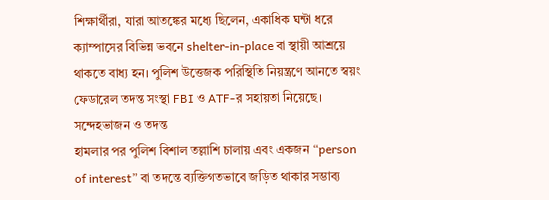শিক্ষার্থীরা, যারা আতঙ্কের মধ্যে ছিলেন, একাধিক ঘন্টা ধরে ক্যাম্পাসের বিভিন্ন ভবনে shelter-in-place বা স্থায়ী আশ্রয়ে থাকতে বাধ্য হন। পুলিশ উত্তেজক পরিস্থিতি নিয়ন্ত্রণে আনতে স্বয়ং ফেডারেল তদন্ত সংস্থা FBI ও ATF-র সহায়তা নিয়েছে।
সন্দেহভাজন ও তদন্ত
হামলার পর পুলিশ বিশাল তল্লাশি চালায় এবং একজন “person of interest” বা তদন্তে ব্যক্তিগতভাবে জড়িত থাকার সম্ভাব্য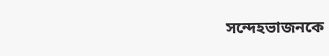সন্দেহভাজনকে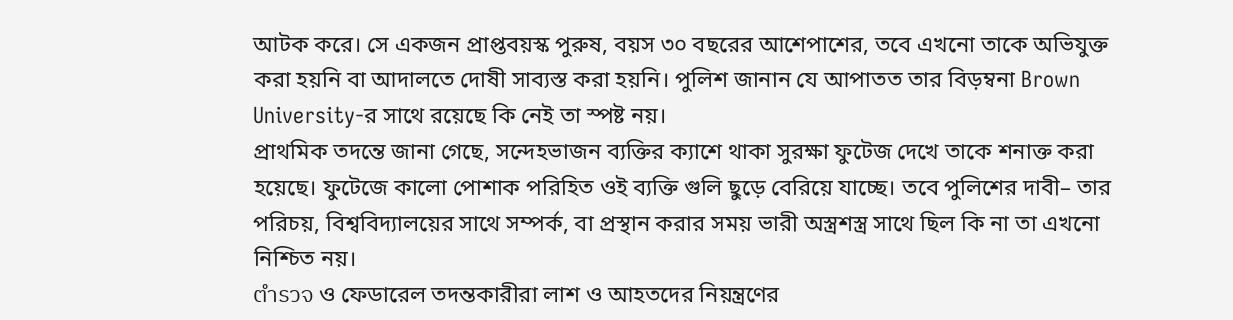আটক করে। সে একজন প্রাপ্তবয়স্ক পুরুষ, বয়স ৩০ বছরের আশেপাশের, তবে এখনো তাকে অভিযুক্ত করা হয়নি বা আদালতে দোষী সাব্যস্ত করা হয়নি। পুলিশ জানান যে আপাতত তার বিড়ম্বনা Brown University-র সাথে রয়েছে কি নেই তা স্পষ্ট নয়।
প্রাথমিক তদন্তে জানা গেছে, সন্দেহভাজন ব্যক্তির ক্যাশে থাকা সুরক্ষা ফুটেজ দেখে তাকে শনাক্ত করা হয়েছে। ফুটেজে কালো পোশাক পরিহিত ওই ব্যক্তি গুলি ছুড়ে বেরিয়ে যাচ্ছে। তবে পুলিশের দাবী– তার পরিচয়, বিশ্ববিদ্যালয়ের সাথে সম্পর্ক, বা প্রস্থান করার সময় ভারী অস্ত্রশস্ত্র সাথে ছিল কি না তা এখনো নিশ্চিত নয়।
ตำรวจ ও ফেডারেল তদন্তকারীরা লাশ ও আহতদের নিয়ন্ত্রণের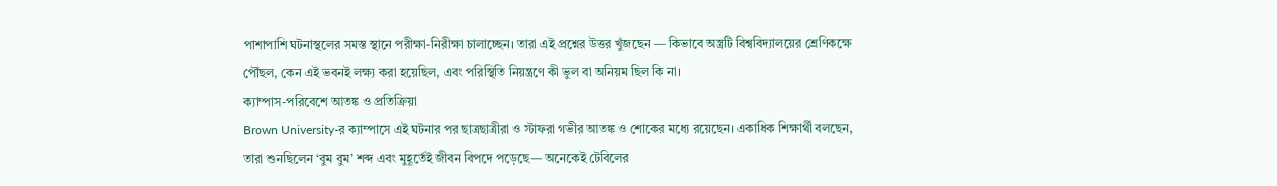পাশাপাশি ঘটনাস্থলের সমস্ত স্থানে পরীক্ষা-নিরীক্ষা চালাচ্ছেন। তারা এই প্রশ্নের উত্তর খুঁজছেন — কিভাবে অস্ত্রটি বিশ্ববিদ্যালয়ের শ্রেণিকক্ষে পৌঁছল, কেন এই ভবনই লক্ষ্য করা হয়েছিল, এবং পরিস্থিতি নিয়ন্ত্রণে কী ভুল বা অনিয়ম ছিল কি না।
ক্যাম্পাস-পরিবেশে আতঙ্ক ও প্রতিক্রিয়া
Brown University-র ক্যাম্পাসে এই ঘটনার পর ছাত্রছাত্রীরা ও স্টাফরা গভীর আতঙ্ক ও শোকের মধ্যে রয়েছেন। একাধিক শিক্ষার্থী বলছেন, তারা শুনছিলেন ‘বুম বুম’ শব্দ এবং মুহূর্তেই জীবন বিপদে পড়েছে— অনেকেই টেবিলের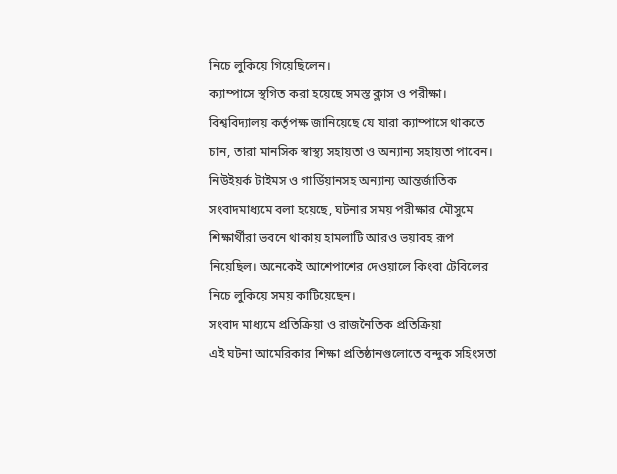নিচে লুকিয়ে গিয়েছিলেন।
ক্যাম্পাসে স্থগিত করা হয়েছে সমস্ত ক্লাস ও পরীক্ষা। বিশ্ববিদ্যালয় কর্তৃপক্ষ জানিয়েছে যে যারা ক্যাম্পাসে থাকতে চান, তারা মানসিক স্বাস্থ্য সহায়তা ও অন্যান্য সহায়তা পাবেন।
নিউইয়র্ক টাইমস ও গার্ডিয়ানসহ অন্যান্য আন্তর্জাতিক সংবাদমাধ্যমে বলা হয়েছে, ঘটনার সময় পরীক্ষার মৌসুমে শিক্ষার্থীরা ভবনে থাকায় হামলাটি আরও ভয়াবহ রূপ নিয়েছিল। অনেকেই আশেপাশের দেওয়ালে কিংবা টেবিলের নিচে লুকিয়ে সময় কাটিয়েছেন।
সংবাদ মাধ্যমে প্রতিক্রিয়া ও রাজনৈতিক প্রতিক্রিয়া
এই ঘটনা আমেরিকার শিক্ষা প্রতিষ্ঠানগুলোতে বন্দুক সহিংসতা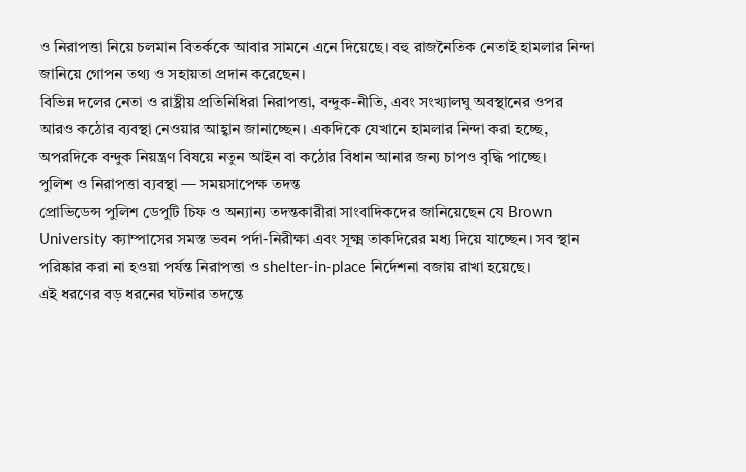ও নিরাপত্তা নিয়ে চলমান বিতর্ককে আবার সামনে এনে দিয়েছে। বহু রাজনৈতিক নেতাই হামলার নিন্দা জানিয়ে গোপন তথ্য ও সহায়তা প্রদান করেছেন।
বিভিন্ন দলের নেতা ও রাষ্ট্রীয় প্রতিনিধিরা নিরাপত্তা, বন্দুক-নীতি, এবং সংখ্যালঘু অবস্থানের ওপর আরও কঠোর ব্যবস্থা নেওয়ার আহ্বান জানাচ্ছেন। একদিকে যেখানে হামলার নিন্দা করা হচ্ছে, অপরদিকে বন্দুক নিয়ন্ত্রণ বিষয়ে নতুন আইন বা কঠোর বিধান আনার জন্য চাপও বৃদ্ধি পাচ্ছে।
পুলিশ ও নিরাপত্তা ব্যবস্থা — সময়সাপেক্ষ তদন্ত
প্রোভিডেন্স পুলিশ ডেপুটি চিফ ও অন্যান্য তদন্তকারীরা সাংবাদিকদের জানিয়েছেন যে Brown University ক্যাম্পাসের সমস্ত ভবন পর্দা-নিরীক্ষা এবং সূক্ষ্ম তাকদিরের মধ্য দিয়ে যাচ্ছেন। সব স্থান পরিষ্কার করা না হওয়া পর্যন্ত নিরাপত্তা ও shelter-in-place নির্দেশনা বজায় রাখা হয়েছে।
এই ধরণের বড় ধরনের ঘটনার তদন্তে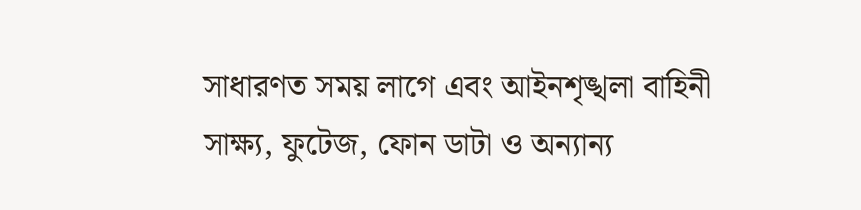সাধারণত সময় লাগে এবং আইনশৃঙ্খলা বাহিনী সাক্ষ্য, ফুটেজ, ফোন ডাটা ও অন্যান্য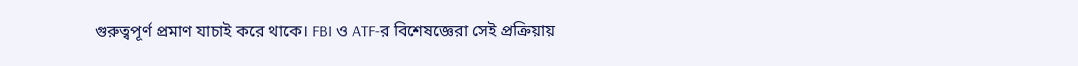গুরুত্বপূর্ণ প্রমাণ যাচাই করে থাকে। FBI ও ATF-র বিশেষজ্ঞেরা সেই প্রক্রিয়ায়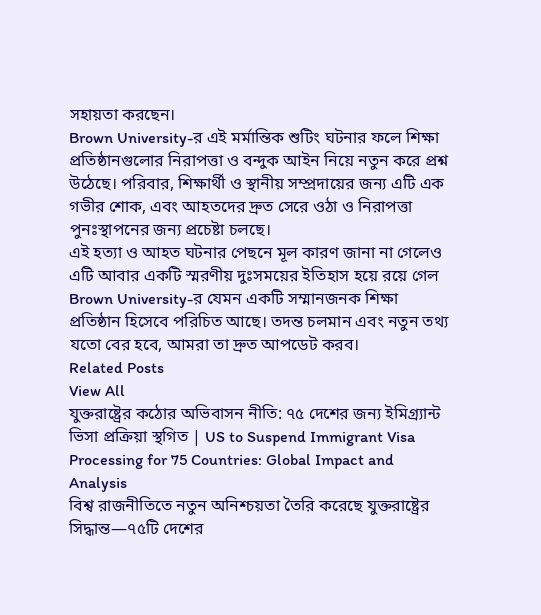সহায়তা করছেন।
Brown University-র এই মর্মান্তিক শুটিং ঘটনার ফলে শিক্ষা প্রতিষ্ঠানগুলোর নিরাপত্তা ও বন্দুক আইন নিয়ে নতুন করে প্রশ্ন উঠেছে। পরিবার, শিক্ষার্থী ও স্থানীয় সম্প্রদায়ের জন্য এটি এক গভীর শোক, এবং আহতদের দ্রুত সেরে ওঠা ও নিরাপত্তা পুনঃস্থাপনের জন্য প্রচেষ্টা চলছে।
এই হত্যা ও আহত ঘটনার পেছনে মূল কারণ জানা না গেলেও এটি আবার একটি স্মরণীয় দুঃসময়ের ইতিহাস হয়ে রয়ে গেল Brown University-র যেমন একটি সম্মানজনক শিক্ষা প্রতিষ্ঠান হিসেবে পরিচিত আছে। তদন্ত চলমান এবং নতুন তথ্য যতো বের হবে, আমরা তা দ্রুত আপডেট করব।
Related Posts
View All
যুক্তরাষ্ট্রের কঠোর অভিবাসন নীতি: ৭৫ দেশের জন্য ইমিগ্র্যান্ট ভিসা প্রক্রিয়া স্থগিত | US to Suspend Immigrant Visa Processing for 75 Countries: Global Impact and Analysis
বিশ্ব রাজনীতিতে নতুন অনিশ্চয়তা তৈরি করেছে যুক্তরাষ্ট্রের সিদ্ধান্ত—৭৫টি দেশের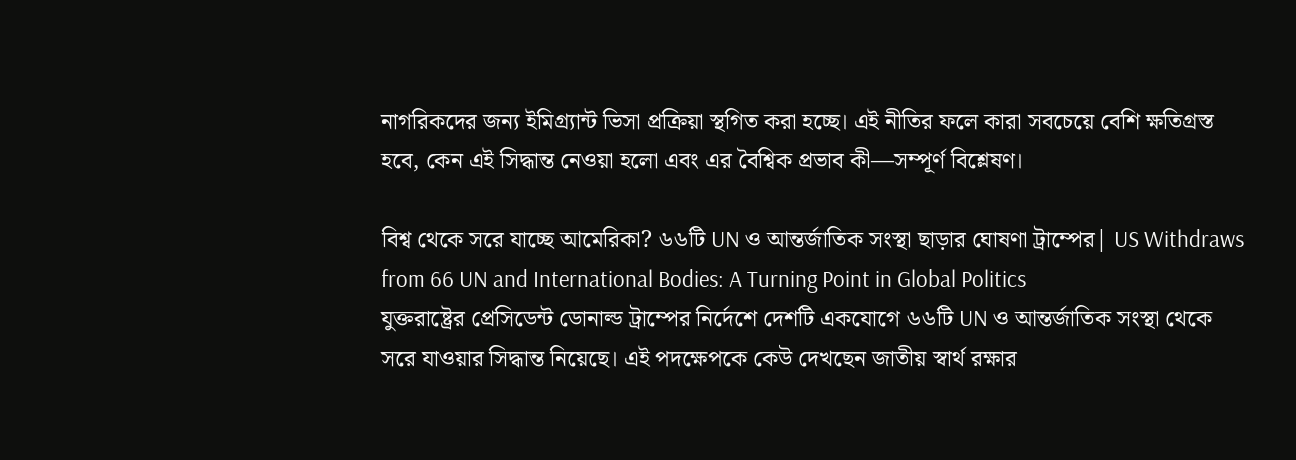নাগরিকদের জন্য ইমিগ্র্যান্ট ভিসা প্রক্রিয়া স্থগিত করা হচ্ছে। এই নীতির ফলে কারা সবচেয়ে বেশি ক্ষতিগ্রস্ত হবে, কেন এই সিদ্ধান্ত নেওয়া হলো এবং এর বৈশ্বিক প্রভাব কী—সম্পূর্ণ বিশ্লেষণ।

বিশ্ব থেকে সরে যাচ্ছে আমেরিকা? ৬৬টি UN ও আন্তর্জাতিক সংস্থা ছাড়ার ঘোষণা ট্রাম্পের| US Withdraws from 66 UN and International Bodies: A Turning Point in Global Politics
যুক্তরাষ্ট্রের প্রেসিডেন্ট ডোনাল্ড ট্রাম্পের নির্দেশে দেশটি একযোগে ৬৬টি UN ও আন্তর্জাতিক সংস্থা থেকে সরে যাওয়ার সিদ্ধান্ত নিয়েছে। এই পদক্ষেপকে কেউ দেখছেন জাতীয় স্বার্থ রক্ষার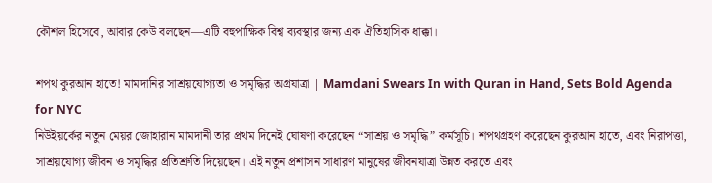কৌশল হিসেবে, আবার কেউ বলছেন—এটি বহুপাক্ষিক বিশ্ব ব্যবস্থার জন্য এক ঐতিহাসিক ধাক্কা।

শপথ কুরআন হাতে! মামদানির সাশ্রয়যোগ্যতা ও সমৃদ্ধির অগ্রযাত্রা | Mamdani Swears In with Quran in Hand, Sets Bold Agenda for NYC
নিউইয়র্কের নতুন মেয়র জোহারান মামদানী তার প্রথম দিনেই ঘোষণা করেছেন “সাশ্রয় ও সমৃদ্ধি” কর্মসূচি। শপথগ্রহণ করেছেন কুরআন হাতে, এবং নিরাপত্তা, সাশ্রয়যোগ্য জীবন ও সমৃদ্ধির প্রতিশ্রুতি দিয়েছেন। এই নতুন প্রশাসন সাধারণ মানুষের জীবনযাত্রা উন্নত করতে এবং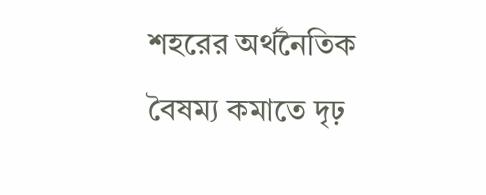শহরের অর্থনৈতিক বৈষম্য কমাতে দৃঢ়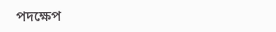পদক্ষেপ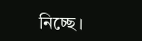নিচ্ছে।